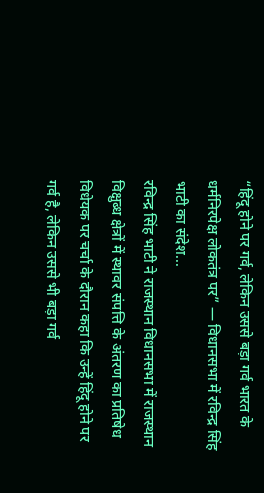“हिंदू होने पर गर्व, लेकिन उससे बड़ा गर्व भारत के धर्मनिरपेक्ष लोकतंत्र पर” — विधानसभा में रविन्द्र सिंह भाटी का संदेश...
रविन्द्र सिंह भाटी ने राजस्थान विधानसभा में राजस्थान विक्षुब्ध क्षेत्रों में स्थावर संपत्ति के अंतरण का प्रतिषेध विधेयक पर चर्चा के दौरान कहा कि उन्हें हिंदू होने पर गर्व है, लेकिन उससे भी बड़ा गर्व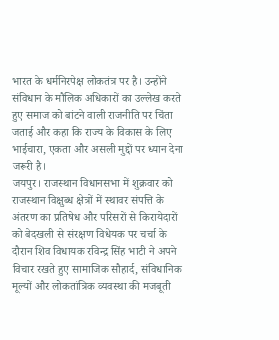भारत के धर्मनिरपेक्ष लोकतंत्र पर है। उन्होंने संविधान के मौलिक अधिकारों का उल्लेख करते हुए समाज को बांटने वाली राजनीति पर चिंता जताई और कहा कि राज्य के विकास के लिए भाईचारा, एकता और असली मुद्दों पर ध्यान देना जरूरी है।
जयपुर। राजस्थान विधानसभा में शुक्रवार को राजस्थान विक्षुब्ध क्षेत्रों में स्थावर संपत्ति के अंतरण का प्रतिषेध और परिसरों से किरायेदारों को बेदखली से संरक्षण विधेयक पर चर्चा के दौरान शिव विधायक रविन्द्र सिंह भाटी ने अपने विचार रखते हुए सामाजिक सौहार्द, संविधानिक मूल्यों और लोकतांत्रिक व्यवस्था की मजबूती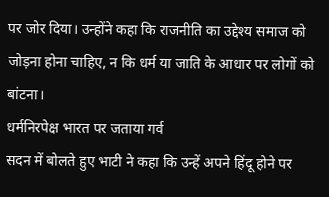पर जोर दिया। उन्होंने कहा कि राजनीति का उद्देश्य समाज को जोड़ना होना चाहिए, न कि धर्म या जाति के आधार पर लोगों को बांटना।
धर्मनिरपेक्ष भारत पर जताया गर्व
सदन में बोलते हुए भाटी ने कहा कि उन्हें अपने हिंदू होने पर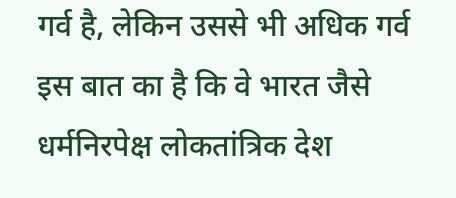गर्व है, लेकिन उससे भी अधिक गर्व इस बात का है कि वे भारत जैसे धर्मनिरपेक्ष लोकतांत्रिक देश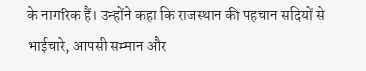के नागरिक हैं। उन्होंने कहा कि राजस्थान की पहचान सदियों से भाईचारे, आपसी सम्मान और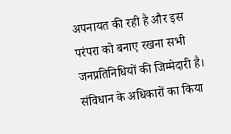अपनायत की रही है और इस परंपरा को बनाए रखना सभी जनप्रतिनिधियों की जिम्मेदारी है।
संविधान के अधिकारों का किया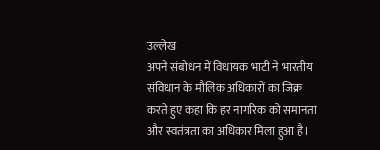उल्लेख
अपने संबोधन में विधायक भाटी ने भारतीय संविधान के मौलिक अधिकारों का जिक्र करते हुए कहा कि हर नागरिक को समानता और स्वतंत्रता का अधिकार मिला हुआ है।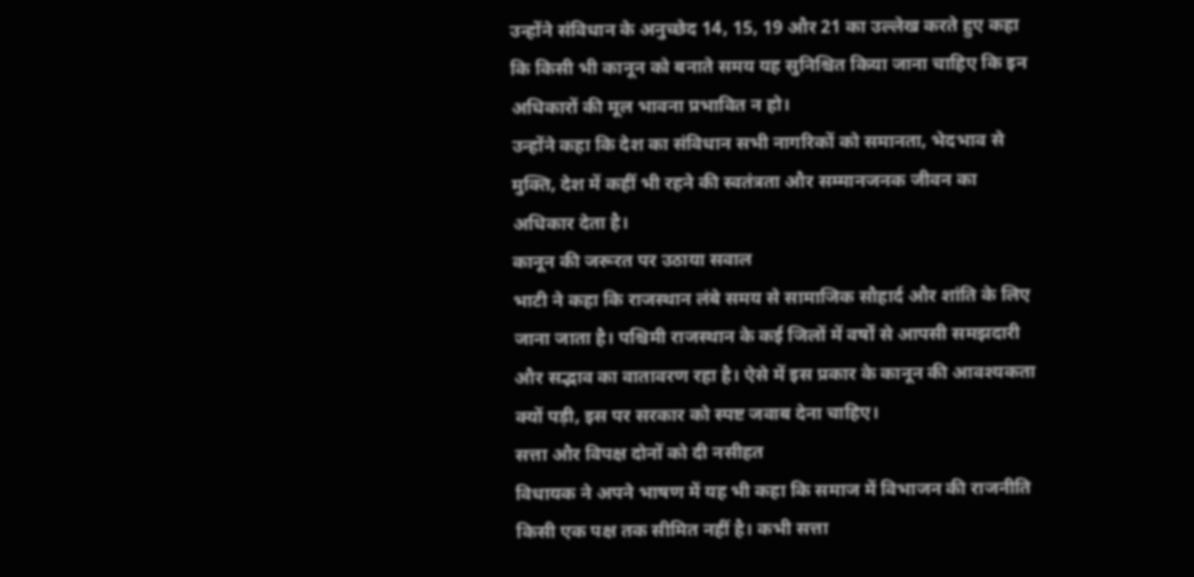उन्होंने संविधान के अनुच्छेद 14, 15, 19 और 21 का उल्लेख करते हुए कहा कि किसी भी कानून को बनाते समय यह सुनिश्चित किया जाना चाहिए कि इन अधिकारों की मूल भावना प्रभावित न हो।
उन्होंने कहा कि देश का संविधान सभी नागरिकों को समानता, भेदभाव से मुक्ति, देश में कहीं भी रहने की स्वतंत्रता और सम्मानजनक जीवन का अधिकार देता है।
कानून की जरूरत पर उठाया सवाल
भाटी ने कहा कि राजस्थान लंबे समय से सामाजिक सौहार्द और शांति के लिए जाना जाता है। पश्चिमी राजस्थान के कई जिलों में वर्षों से आपसी समझदारी और सद्भाव का वातावरण रहा है। ऐसे में इस प्रकार के कानून की आवश्यकता क्यों पड़ी, इस पर सरकार को स्पष्ट जवाब देना चाहिए।
सत्ता और विपक्ष दोनों को दी नसीहत
विधायक ने अपने भाषण में यह भी कहा कि समाज में विभाजन की राजनीति किसी एक पक्ष तक सीमित नहीं है। कभी सत्ता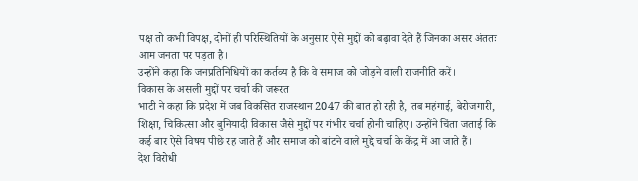पक्ष तो कभी विपक्ष, दोनों ही परिस्थितियों के अनुसार ऐसे मुद्दों को बढ़ावा देते हैं जिनका असर अंततः आम जनता पर पड़ता है।
उन्होंने कहा कि जनप्रतिनिधियों का कर्तव्य है कि वे समाज को जोड़ने वाली राजनीति करें।
विकास के असली मुद्दों पर चर्चा की जरूरत
भाटी ने कहा कि प्रदेश में जब विकसित राजस्थान 2047 की बात हो रही है, तब महंगाई, बेरोजगारी, शिक्षा, चिकित्सा और बुनियादी विकास जैसे मुद्दों पर गंभीर चर्चा होनी चाहिए। उन्होंने चिंता जताई कि कई बार ऐसे विषय पीछे रह जाते हैं और समाज को बांटने वाले मुद्दे चर्चा के केंद्र में आ जाते हैं।
देश विरोधी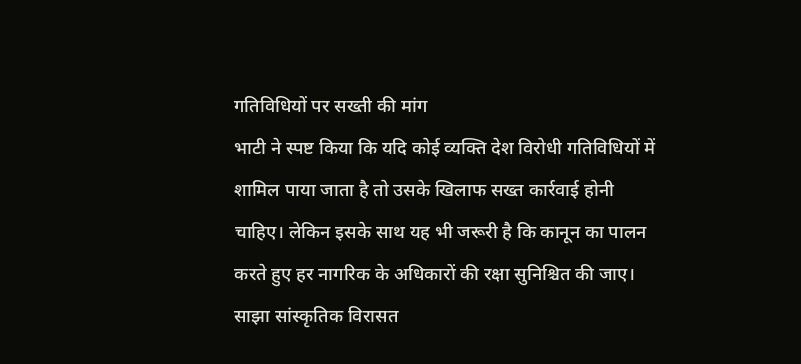गतिविधियों पर सख्ती की मांग
भाटी ने स्पष्ट किया कि यदि कोई व्यक्ति देश विरोधी गतिविधियों में शामिल पाया जाता है तो उसके खिलाफ सख्त कार्रवाई होनी चाहिए। लेकिन इसके साथ यह भी जरूरी है कि कानून का पालन करते हुए हर नागरिक के अधिकारों की रक्षा सुनिश्चित की जाए।
साझा सांस्कृतिक विरासत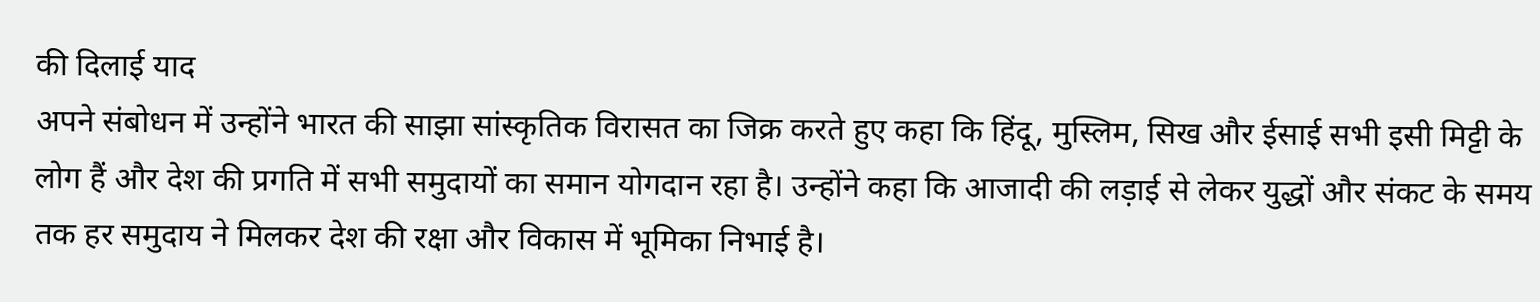की दिलाई याद
अपने संबोधन में उन्होंने भारत की साझा सांस्कृतिक विरासत का जिक्र करते हुए कहा कि हिंदू, मुस्लिम, सिख और ईसाई सभी इसी मिट्टी के लोग हैं और देश की प्रगति में सभी समुदायों का समान योगदान रहा है। उन्होंने कहा कि आजादी की लड़ाई से लेकर युद्धों और संकट के समय तक हर समुदाय ने मिलकर देश की रक्षा और विकास में भूमिका निभाई है।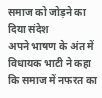समाज को जोड़ने का दिया संदेश
अपने भाषण के अंत में विधायक भाटी ने कहा कि समाज में नफरत का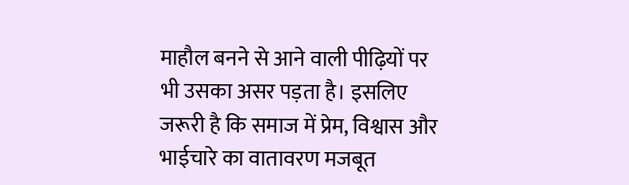माहौल बनने से आने वाली पीढ़ियों पर भी उसका असर पड़ता है। इसलिए जरूरी है कि समाज में प्रेम, विश्वास और भाईचारे का वातावरण मजबूत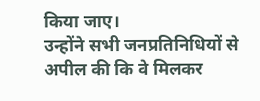किया जाए।
उन्होंने सभी जनप्रतिनिधियों से अपील की कि वे मिलकर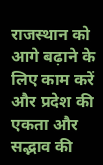राजस्थान को आगे बढ़ाने के लिए काम करें और प्रदेश की एकता और सद्भाव की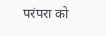परंपरा को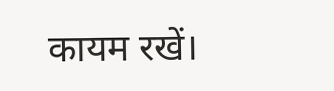कायम रखें।